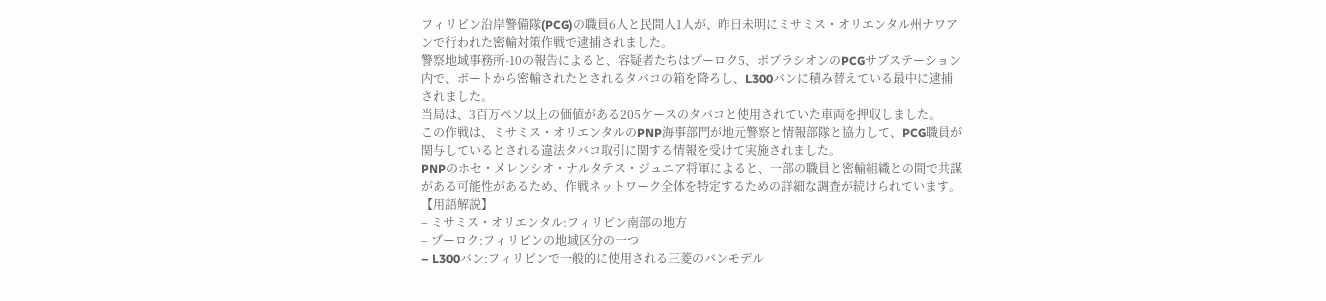フィリピン沿岸警備隊(PCG)の職員6人と民間人1人が、昨日未明にミサミス・オリエンタル州ナワアンで行われた密輸対策作戦で逮捕されました。
警察地域事務所-10の報告によると、容疑者たちはプーロク5、ポブラシオンのPCGサブステーション内で、ボートから密輸されたとされるタバコの箱を降ろし、L300バンに積み替えている最中に逮捕されました。
当局は、3百万ペソ以上の価値がある205ケースのタバコと使用されていた車両を押収しました。
この作戦は、ミサミス・オリエンタルのPNP海事部門が地元警察と情報部隊と協力して、PCG職員が関与しているとされる違法タバコ取引に関する情報を受けて実施されました。
PNPのホセ・メレンシオ・ナルタテス・ジュニア将軍によると、一部の職員と密輸組織との間で共謀がある可能性があるため、作戦ネットワーク全体を特定するための詳細な調査が続けられています。
【用語解説】
– ミサミス・オリエンタル:フィリピン南部の地方
– プーロク:フィリピンの地域区分の一つ
– L300バン:フィリピンで一般的に使用される三菱のバンモデル